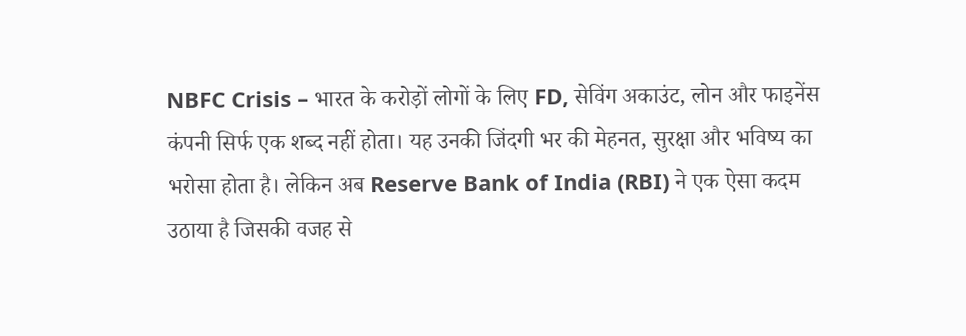NBFC Crisis – भारत के करोड़ों लोगों के लिए FD, सेविंग अकाउंट, लोन और फाइनेंस कंपनी सिर्फ एक शब्द नहीं होता। यह उनकी जिंदगी भर की मेहनत, सुरक्षा और भविष्य का भरोसा होता है। लेकिन अब Reserve Bank of India (RBI) ने एक ऐसा कदम उठाया है जिसकी वजह से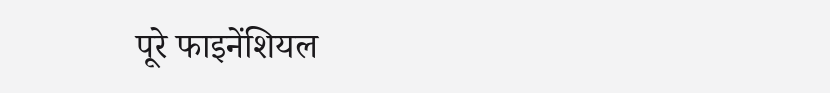पूरे फाइनेंशियल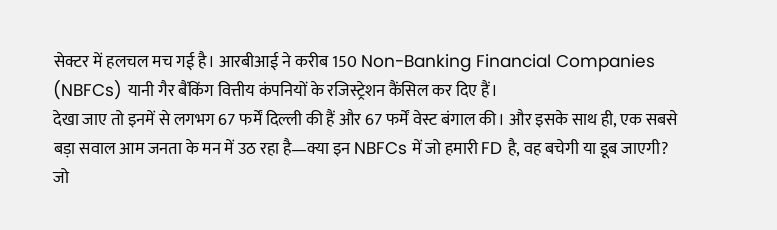सेक्टर में हलचल मच गई है। आरबीआई ने करीब 150 Non-Banking Financial Companies (NBFCs) यानी गैर बैंकिंग वित्तीय कंपनियों के रजिस्ट्रेशन कैंसिल कर दिए हैं।
देखा जाए तो इनमें से लगभग 67 फर्में दिल्ली की हैं और 67 फर्में वेस्ट बंगाल की। और इसके साथ ही, एक सबसे बड़ा सवाल आम जनता के मन में उठ रहा है—क्या इन NBFCs में जो हमारी FD है, वह बचेगी या डूब जाएगी? जो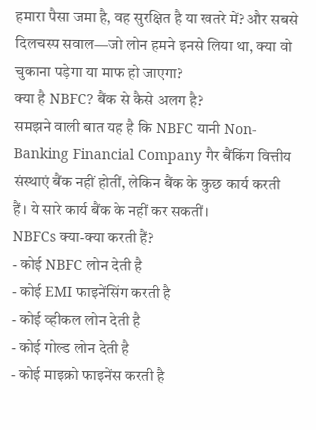हमारा पैसा जमा है, वह सुरक्षित है या खतरे में? और सबसे दिलचस्प सवाल—जो लोन हमने इनसे लिया था, क्या वो चुकाना पड़ेगा या माफ हो जाएगा?
क्या है NBFC? बैंक से कैसे अलग है?
समझने वाली बात यह है कि NBFC यानी Non-Banking Financial Company गैर बैंकिंग वित्तीय संस्थाएं बैंक नहीं होतीं, लेकिन बैंक के कुछ कार्य करती हैं। ये सारे कार्य बैंक के नहीं कर सकतीं।
NBFCs क्या-क्या करती हैं?
- कोई NBFC लोन देती है
- कोई EMI फाइनेंसिंग करती है
- कोई व्हीकल लोन देती है
- कोई गोल्ड लोन देती है
- कोई माइक्रो फाइनेंस करती है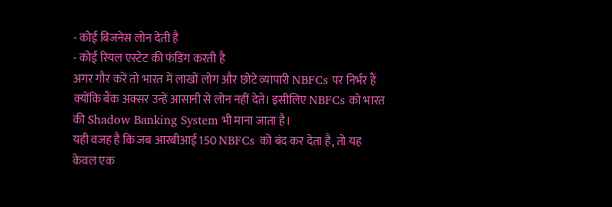- कोई बिजनेस लोन देती है
- कोई रियल एस्टेट की फंडिंग करती है
अगर गौर करें तो भारत में लाखों लोग और छोटे व्यापारी NBFCs पर निर्भर हैं क्योंकि बैंक अक्सर उन्हें आसानी से लोन नहीं देते। इसीलिए NBFCs को भारत की Shadow Banking System भी माना जाता है।
यही वजह है कि जब आरबीआई 150 NBFCs को बंद कर देता है, तो यह केवल एक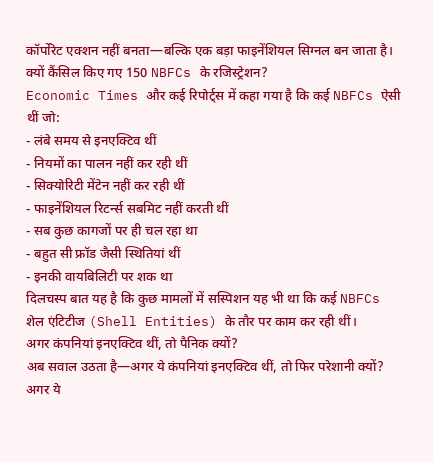कॉर्पोरेट एक्शन नहीं बनता—बल्कि एक बड़ा फाइनेंशियल सिग्नल बन जाता है।
क्यों कैंसिल किए गए 150 NBFCs के रजिस्ट्रेशन?
Economic Times और कई रिपोर्ट्स में कहा गया है कि कई NBFCs ऐसी थीं जो:
- लंबे समय से इनएक्टिव थीं
- नियमों का पालन नहीं कर रही थीं
- सिक्योरिटी मेंटेन नहीं कर रही थीं
- फाइनेंशियल रिटर्न्स सबमिट नहीं करती थीं
- सब कुछ कागजों पर ही चल रहा था
- बहुत सी फ्रॉड जैसी स्थितियां थीं
- इनकी वायबिलिटी पर शक था
दिलचस्प बात यह है कि कुछ मामलों में सस्पिशन यह भी था कि कई NBFCs शेल एंटिटीज (Shell Entities) के तौर पर काम कर रही थीं।
अगर कंपनियां इनएक्टिव थीं, तो पैनिक क्यों?
अब सवाल उठता है—अगर ये कंपनियां इनएक्टिव थीं, तो फिर परेशानी क्यों? अगर ये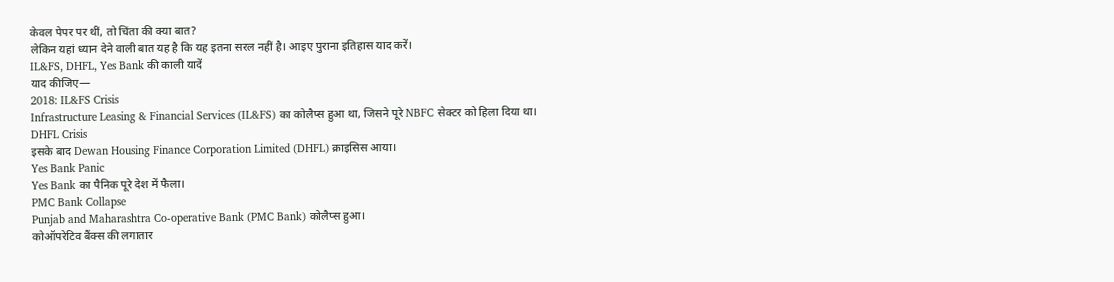केवल पेपर पर थीं, तो चिंता की क्या बात?
लेकिन यहां ध्यान देने वाली बात यह है कि यह इतना सरल नहीं है। आइए पुराना इतिहास याद करें।
IL&FS, DHFL, Yes Bank की काली यादें
याद कीजिए—
2018: IL&FS Crisis
Infrastructure Leasing & Financial Services (IL&FS) का कोलैप्स हुआ था, जिसने पूरे NBFC सेक्टर को हिला दिया था।
DHFL Crisis
इसके बाद Dewan Housing Finance Corporation Limited (DHFL) क्राइसिस आया।
Yes Bank Panic
Yes Bank का पैनिक पूरे देश में फैला।
PMC Bank Collapse
Punjab and Maharashtra Co-operative Bank (PMC Bank) कोलैप्स हुआ।
कोऑपरेटिव बैंक्स की लगातार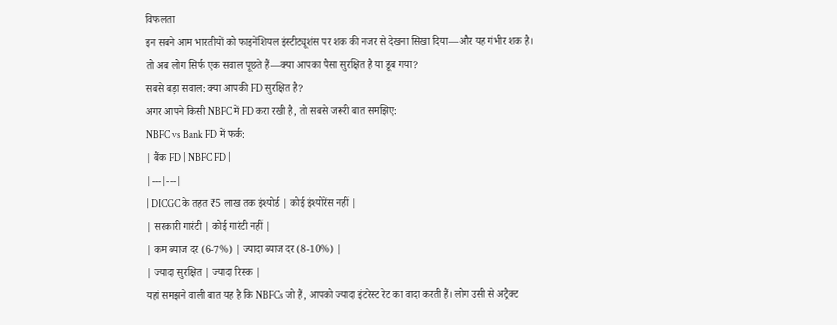विफलता
इन सबने आम भारतीयों को फाइनेंशियल इंस्टीट्यूशंस पर शक की नजर से देखना सिखा दिया—और यह गंभीर शक है।
तो अब लोग सिर्फ एक सवाल पूछते हैं—क्या आपका पैसा सुरक्षित है या डूब गया?
सबसे बड़ा सवाल: क्या आपकी FD सुरक्षित है?
अगर आपने किसी NBFC में FD करा रखी है, तो सबसे जरूरी बात समझिए:
NBFC vs Bank FD में फर्क:
| बैंक FD | NBFC FD |
|---|---|
| DICGC के तहत ₹5 लाख तक इंश्योर्ड | कोई इंश्योरेंस नहीं |
| सरकारी गारंटी | कोई गारंटी नहीं |
| कम ब्याज दर (6-7%) | ज्यादा ब्याज दर (8-10%) |
| ज्यादा सुरक्षित | ज्यादा रिस्क |
यहां समझने वाली बात यह है कि NBFCs जो हैं, आपको ज्यादा इंटरेस्ट रेट का वादा करती हैं। लोग उसी से अट्रैक्ट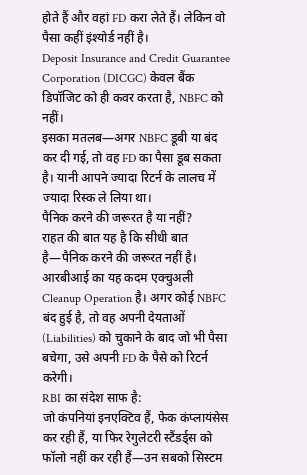होते हैं और वहां FD करा लेते हैं। लेकिन वो पैसा कहीं इंश्योर्ड नहीं है।
Deposit Insurance and Credit Guarantee Corporation (DICGC) केवल बैंक डिपॉजिट को ही कवर करता है, NBFC को नहीं।
इसका मतलब—अगर NBFC डूबी या बंद कर दी गई, तो वह FD का पैसा डूब सकता है। यानी आपने ज्यादा रिटर्न के लालच में ज्यादा रिस्क ले लिया था।
पैनिक करने की जरूरत है या नहीं?
राहत की बात यह है कि सीधी बात है—पैनिक करने की जरूरत नहीं है।
आरबीआई का यह कदम एक्चुअली Cleanup Operation है। अगर कोई NBFC बंद हुई है, तो वह अपनी देयताओं (Liabilities) को चुकाने के बाद जो भी पैसा बचेगा, उसे अपनी FD के पैसे को रिटर्न करेगी।
RBI का संदेश साफ है:
जो कंपनियां इनएक्टिव हैं, फेक कंप्लायंसेस कर रही हैं, या फिर रेगुलेटरी स्टैंडर्ड्स को फॉलो नहीं कर रही हैं—उन सबको सिस्टम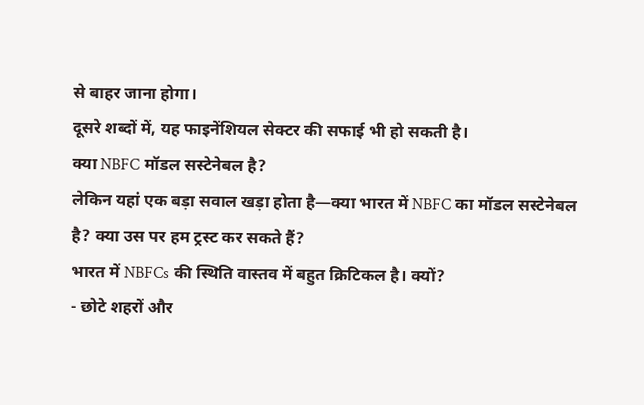से बाहर जाना होगा।
दूसरे शब्दों में, यह फाइनेंशियल सेक्टर की सफाई भी हो सकती है।
क्या NBFC मॉडल सस्टेनेबल है?
लेकिन यहां एक बड़ा सवाल खड़ा होता है—क्या भारत में NBFC का मॉडल सस्टेनेबल है? क्या उस पर हम ट्रस्ट कर सकते हैं?
भारत में NBFCs की स्थिति वास्तव में बहुत क्रिटिकल है। क्यों?
- छोटे शहरों और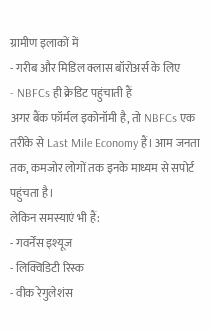ग्रामीण इलाकों में
- गरीब और मिडिल क्लास बॉरोअर्स के लिए
- NBFCs ही क्रेडिट पहुंचाती हैं
अगर बैंक फॉर्मल इकोनॉमी है, तो NBFCs एक तरीके से Last Mile Economy हैं। आम जनता तक, कमजोर लोगों तक इनके माध्यम से सपोर्ट पहुंचता है।
लेकिन समस्याएं भी हैं:
- गवर्नेंस इश्यूज
- लिक्विडिटी रिस्क
- वीक रेगुलेशंस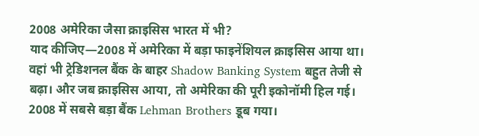2008 अमेरिका जैसा क्राइसिस भारत में भी?
याद कीजिए—2008 में अमेरिका में बड़ा फाइनेंशियल क्राइसिस आया था। वहां भी ट्रेडिशनल बैंक के बाहर Shadow Banking System बहुत तेजी से बढ़ा। और जब क्राइसिस आया, तो अमेरिका की पूरी इकोनॉमी हिल गई। 2008 में सबसे बड़ा बैंक Lehman Brothers डूब गया।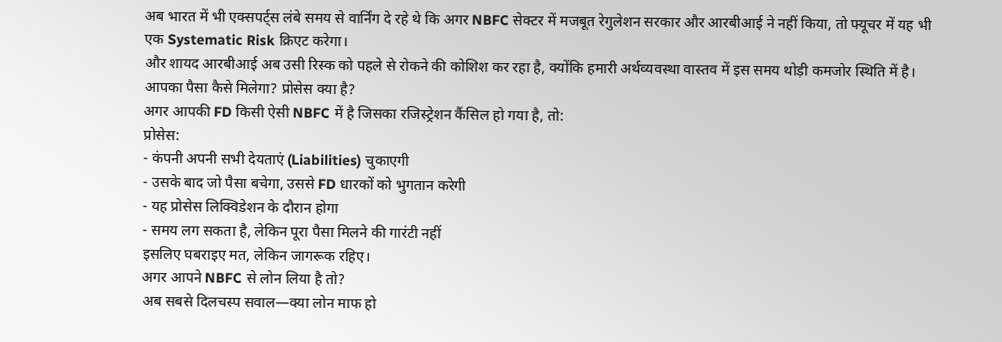अब भारत में भी एक्सपर्ट्स लंबे समय से वार्निंग दे रहे थे कि अगर NBFC सेक्टर में मजबूत रेगुलेशन सरकार और आरबीआई ने नहीं किया, तो फ्यूचर में यह भी एक Systematic Risk क्रिएट करेगा।
और शायद आरबीआई अब उसी रिस्क को पहले से रोकने की कोशिश कर रहा है, क्योंकि हमारी अर्थव्यवस्था वास्तव में इस समय थोड़ी कमजोर स्थिति में है।
आपका पैसा कैसे मिलेगा? प्रोसेस क्या है?
अगर आपकी FD किसी ऐसी NBFC में है जिसका रजिस्ट्रेशन कैंसिल हो गया है, तो:
प्रोसेस:
- कंपनी अपनी सभी देयताएं (Liabilities) चुकाएगी
- उसके बाद जो पैसा बचेगा, उससे FD धारकों को भुगतान करेगी
- यह प्रोसेस लिक्विडेशन के दौरान होगा
- समय लग सकता है, लेकिन पूरा पैसा मिलने की गारंटी नहीं
इसलिए घबराइए मत, लेकिन जागरूक रहिए।
अगर आपने NBFC से लोन लिया है तो?
अब सबसे दिलचस्प सवाल—क्या लोन माफ हो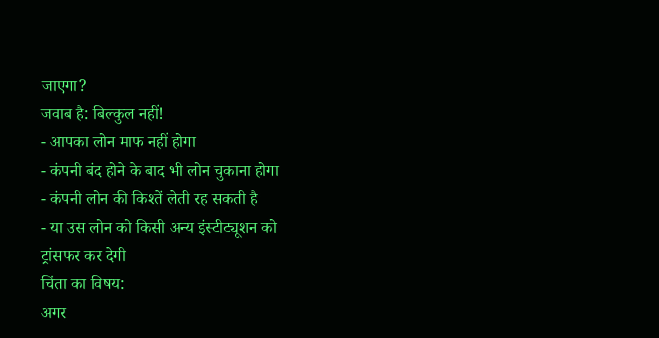जाएगा?
जवाब है: बिल्कुल नहीं!
- आपका लोन माफ नहीं होगा
- कंपनी बंद होने के बाद भी लोन चुकाना होगा
- कंपनी लोन की किश्तें लेती रह सकती है
- या उस लोन को किसी अन्य इंस्टीट्यूशन को ट्रांसफर कर देगी
चिंता का विषय:
अगर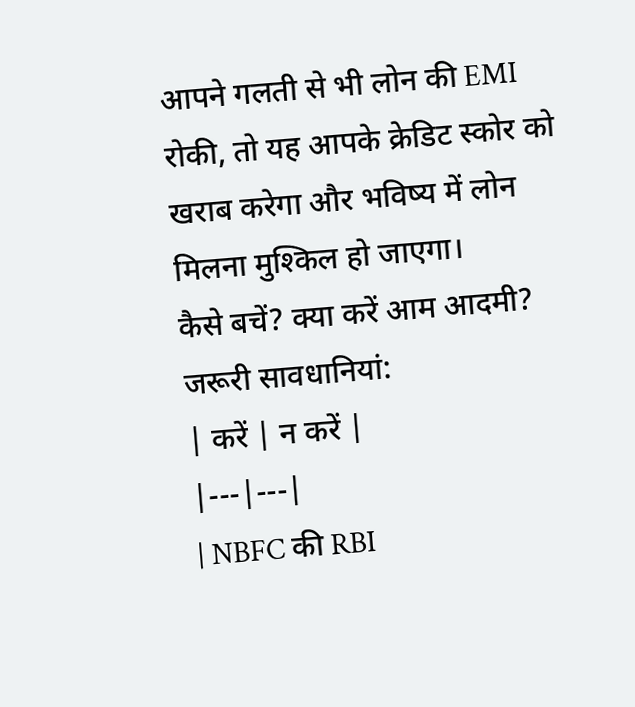आपने गलती से भी लोन की EMI रोकी, तो यह आपके क्रेडिट स्कोर को खराब करेगा और भविष्य में लोन मिलना मुश्किल हो जाएगा।
कैसे बचें? क्या करें आम आदमी?
जरूरी सावधानियां:
| करें | न करें |
|---|---|
| NBFC की RBI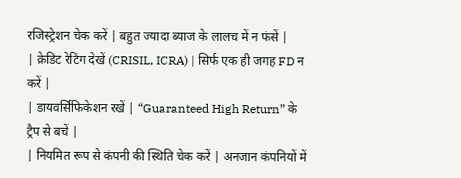रजिस्ट्रेशन चेक करें | बहुत ज्यादा ब्याज के लालच में न फंसें |
| क्रेडिट रेटिंग देखें (CRISIL, ICRA) | सिर्फ एक ही जगह FD न करें |
| डायवर्सिफिकेशन रखें | “Guaranteed High Return” के ट्रैप से बचें |
| नियमित रूप से कंपनी की स्थिति चेक करें | अनजान कंपनियों में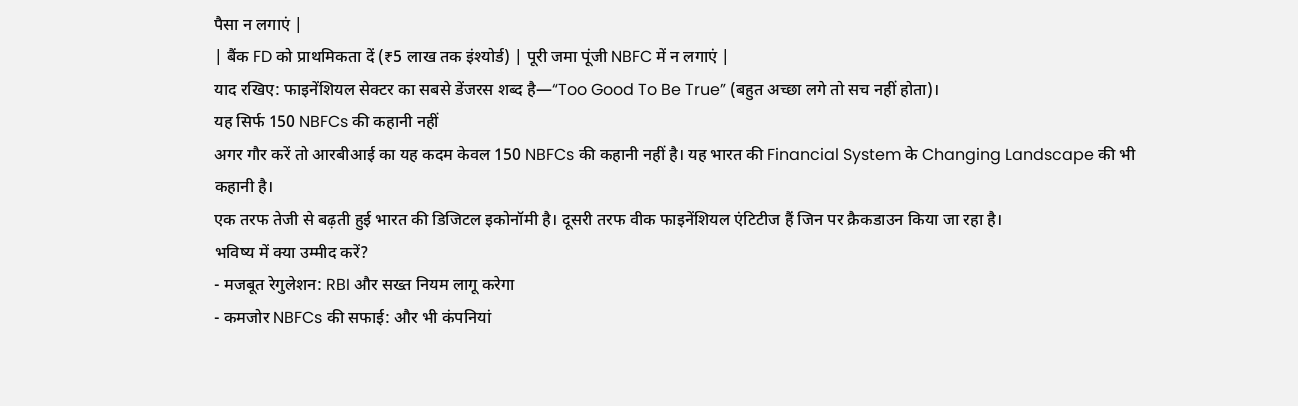पैसा न लगाएं |
| बैंक FD को प्राथमिकता दें (₹5 लाख तक इंश्योर्ड) | पूरी जमा पूंजी NBFC में न लगाएं |
याद रखिए: फाइनेंशियल सेक्टर का सबसे डेंजरस शब्द है—“Too Good To Be True” (बहुत अच्छा लगे तो सच नहीं होता)।
यह सिर्फ 150 NBFCs की कहानी नहीं
अगर गौर करें तो आरबीआई का यह कदम केवल 150 NBFCs की कहानी नहीं है। यह भारत की Financial System के Changing Landscape की भी कहानी है।
एक तरफ तेजी से बढ़ती हुई भारत की डिजिटल इकोनॉमी है। दूसरी तरफ वीक फाइनेंशियल एंटिटीज हैं जिन पर क्रैकडाउन किया जा रहा है।
भविष्य में क्या उम्मीद करें?
- मजबूत रेगुलेशन: RBI और सख्त नियम लागू करेगा
- कमजोर NBFCs की सफाई: और भी कंपनियां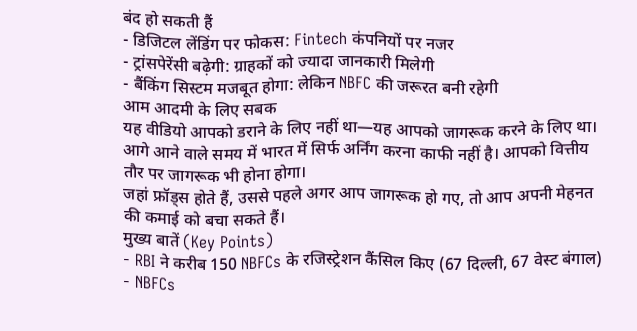बंद हो सकती हैं
- डिजिटल लेंडिंग पर फोकस: Fintech कंपनियों पर नजर
- ट्रांसपेरेंसी बढ़ेगी: ग्राहकों को ज्यादा जानकारी मिलेगी
- बैंकिंग सिस्टम मजबूत होगा: लेकिन NBFC की जरूरत बनी रहेगी
आम आदमी के लिए सबक
यह वीडियो आपको डराने के लिए नहीं था—यह आपको जागरूक करने के लिए था।
आगे आने वाले समय में भारत में सिर्फ अर्निंग करना काफी नहीं है। आपको वित्तीय तौर पर जागरूक भी होना होगा।
जहां फ्रॉड्स होते हैं, उससे पहले अगर आप जागरूक हो गए, तो आप अपनी मेहनत की कमाई को बचा सकते हैं।
मुख्य बातें (Key Points)
- RBI ने करीब 150 NBFCs के रजिस्ट्रेशन कैंसिल किए (67 दिल्ली, 67 वेस्ट बंगाल)
- NBFCs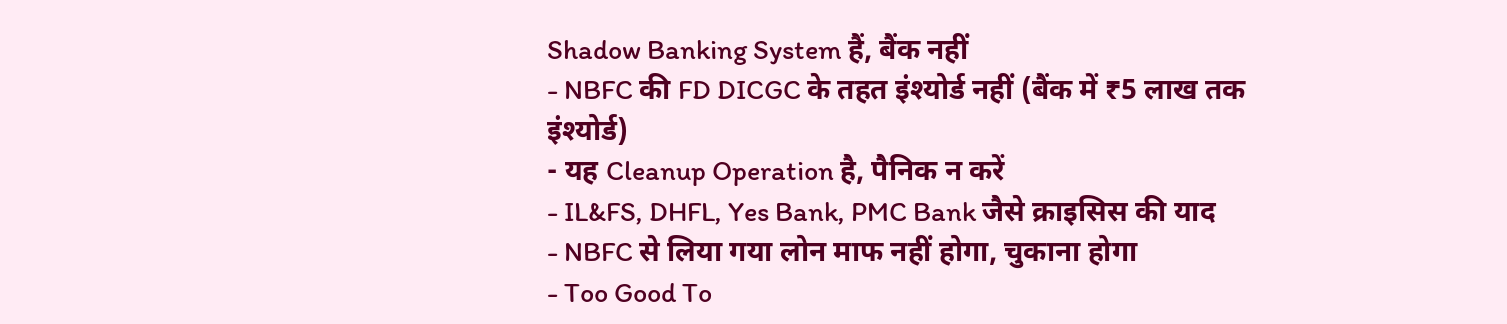Shadow Banking System हैं, बैंक नहीं
- NBFC की FD DICGC के तहत इंश्योर्ड नहीं (बैंक में ₹5 लाख तक इंश्योर्ड)
- यह Cleanup Operation है, पैनिक न करें
- IL&FS, DHFL, Yes Bank, PMC Bank जैसे क्राइसिस की याद
- NBFC से लिया गया लोन माफ नहीं होगा, चुकाना होगा
- Too Good To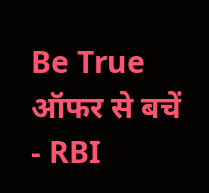Be True ऑफर से बचें
- RBI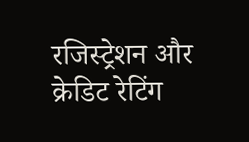रजिस्ट्रेशन और क्रेडिट रेटिंग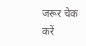जरूर चेक करें